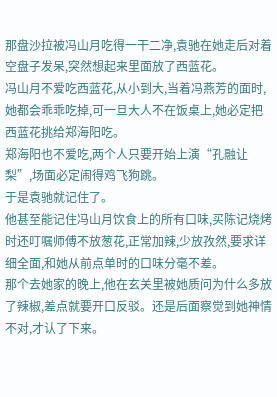那盘沙拉被冯山月吃得一干二净,袁驰在她走后对着空盘子发呆,突然想起来里面放了西蓝花。
冯山月不爱吃西蓝花,从小到大,当着冯燕芳的面时,她都会乖乖吃掉,可一旦大人不在饭桌上,她必定把西蓝花挑给郑海阳吃。
郑海阳也不爱吃,两个人只要开始上演“孔融让梨”,场面必定闹得鸡飞狗跳。
于是袁驰就记住了。
他甚至能记住冯山月饮食上的所有口味,买陈记烧烤时还叮嘱师傅不放葱花,正常加辣,少放孜然,要求详细全面,和她从前点单时的口味分毫不差。
那个去她家的晚上,他在玄关里被她质问为什么多放了辣椒,差点就要开口反驳。还是后面察觉到她神情不对,才认了下来。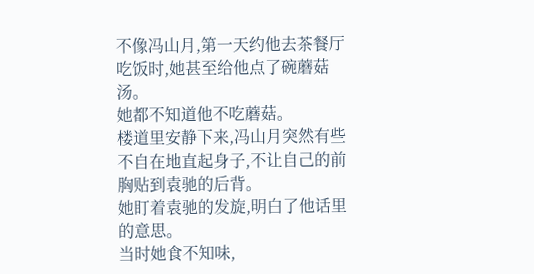不像冯山月,第一天约他去茶餐厅吃饭时,她甚至给他点了碗蘑菇汤。
她都不知道他不吃蘑菇。
楼道里安静下来,冯山月突然有些不自在地直起身子,不让自己的前胸贴到袁驰的后背。
她盯着袁驰的发旋,明白了他话里的意思。
当时她食不知味,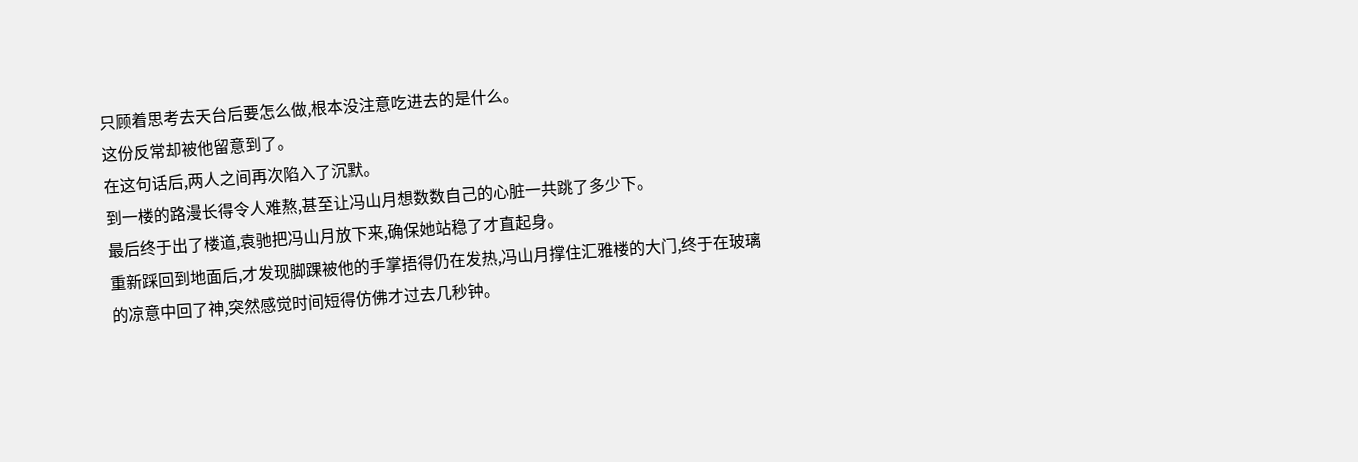只顾着思考去天台后要怎么做,根本没注意吃进去的是什么。
这份反常却被他留意到了。
在这句话后,两人之间再次陷入了沉默。
到一楼的路漫长得令人难熬,甚至让冯山月想数数自己的心脏一共跳了多少下。
最后终于出了楼道,袁驰把冯山月放下来,确保她站稳了才直起身。
重新踩回到地面后,才发现脚踝被他的手掌捂得仍在发热,冯山月撑住汇雅楼的大门,终于在玻璃的凉意中回了神,突然感觉时间短得仿佛才过去几秒钟。